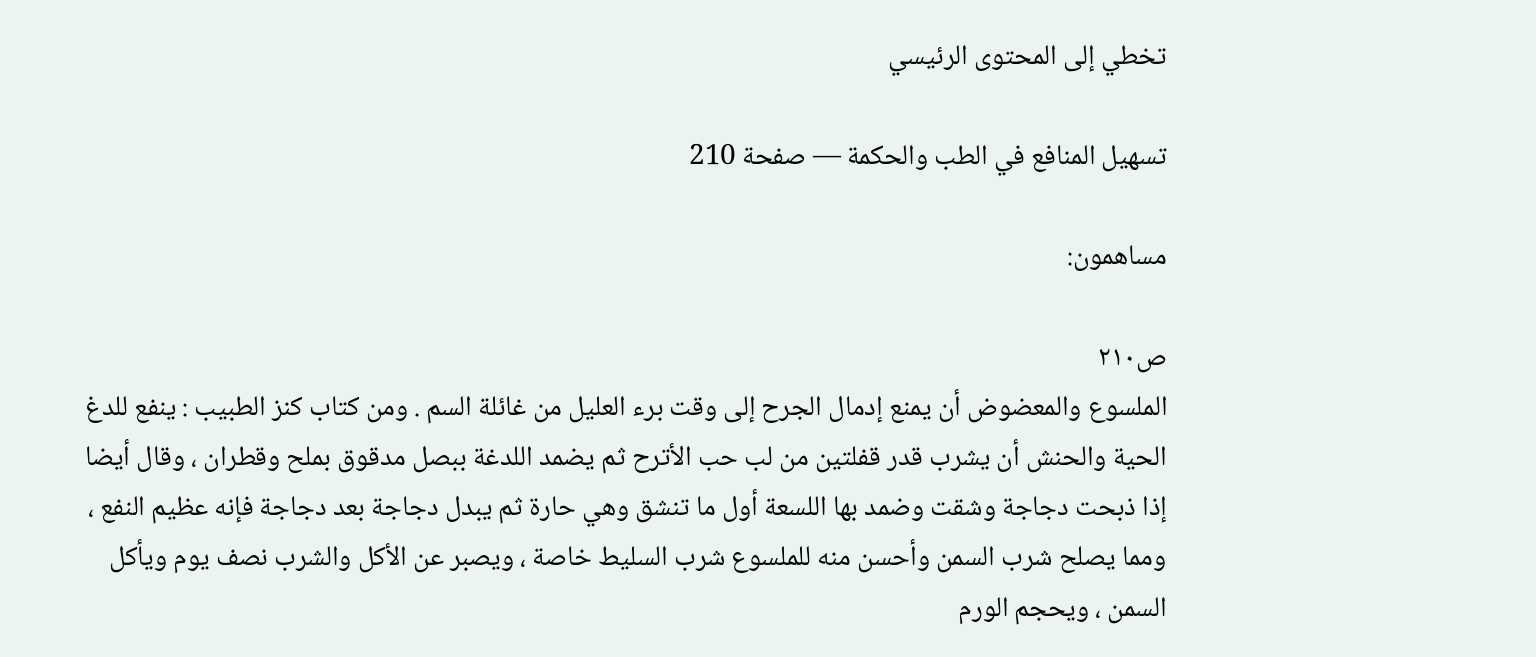تخطي إلى المحتوى الرئيسي

تسهيل المنافع في الطب والحكمة — صفحة 210

مساهمون:

ص٢١٠
الملسوع والمعضوض أن يمنع إدمال الجرح إلى وقت برء العليل من غائلة السم . ومن كتاب كنز الطبيب : ينفع للدغ الحية والحنش أن يشرب قدر قفلتين من لب حب الأترح ثم يضمد اللدغة ببصل مدقوق بملح وقطران ، وقال أيضا إذا ذبحت دجاجة وشقت وضمد بها اللسعة أول ما تنشق وهي حارة ثم يبدل دجاجة بعد دجاجة فإنه عظيم النفع ، ومما يصلح شرب السمن وأحسن منه للملسوع شرب السليط خاصة ، ويصبر عن الأكل والشرب نصف يوم ويأكل السمن ، ويحجم الورم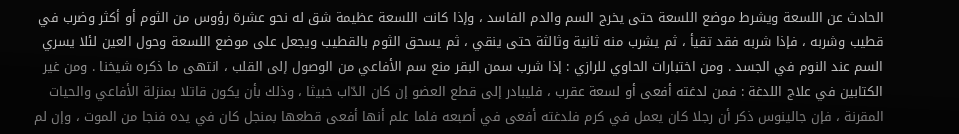الحادث عن اللسعة ويشرط موضع اللسعة حتى يخرج السم والدم الفاسد ، وإذا كانت اللسعة عظيمة شق له نحو عشرة رؤوس من الثوم أو أكثر وضرب في قطيب وشربه ، فإذا شربه فقد تقيأ ، ثم يشرب منه ثانية وثالثة حتى ينقي ، ثم يسحق الثوم بالقطيب ويجعل على موضع اللسعة وحول العين لئلا يسري السم عند النوم في الجسد . ومن اختبارات الحاوي للرازي : إذا شرب سمن البقر منع سم الأفاعي من الوصول إلى القلب ، انتهى ما ذكره شيخنا . ومن غير الكتابين في علاج اللدغة : فمن لدغته أفعى أو لسعة عقرب ، فليبادر إلى قطع العضو إن كان الدّاب خبيثا ، وذلك بأن يكون قاتلا بمنزلة الأفاعي والحيات المقرنة ، فإن جالينوس ذكر أن رجلا كان يعمل في كرم فلدغته أفعى في أصبعه فلما علم أنها أفعى قطعها بمنجل كان في يده فنجا من الموت ، وإن لم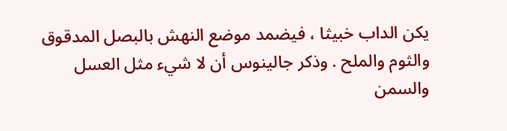يكن الداب خبيثا ، فيضمد موضع النهش بالبصل المدقوق والثوم والملح . وذكر جالينوس أن لا شيء مثل العسل والسمن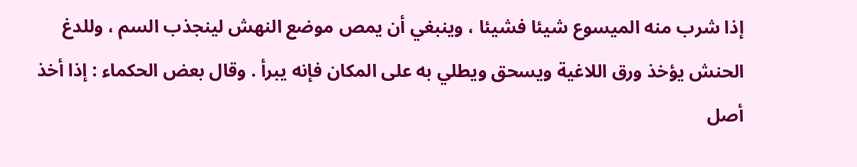إذا شرب منه الميسوع شيئا فشيئا ، وينبغي أن يمص موضع النهش لينجذب السم ، وللدغ الحنش يؤخذ ورق اللاغية ويسحق ويطلي به على المكان فإنه يبرأ . وقال بعض الحكماء : إذا أخذ أصل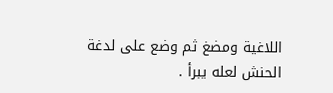اللاغية ومضغ ثم وضع على لدغة الحنش لعله يبرأ .